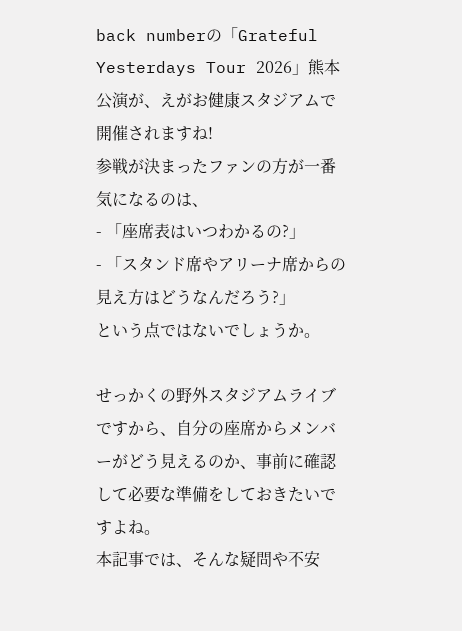back numberの「Grateful Yesterdays Tour 2026」熊本公演が、えがお健康スタジアムで開催されますね!
参戦が決まったファンの方が一番気になるのは、
- 「座席表はいつわかるの?」
- 「スタンド席やアリーナ席からの見え方はどうなんだろう?」
という点ではないでしょうか。

せっかくの野外スタジアムライブですから、自分の座席からメンバーがどう見えるのか、事前に確認して必要な準備をしておきたいですよね。
本記事では、そんな疑問や不安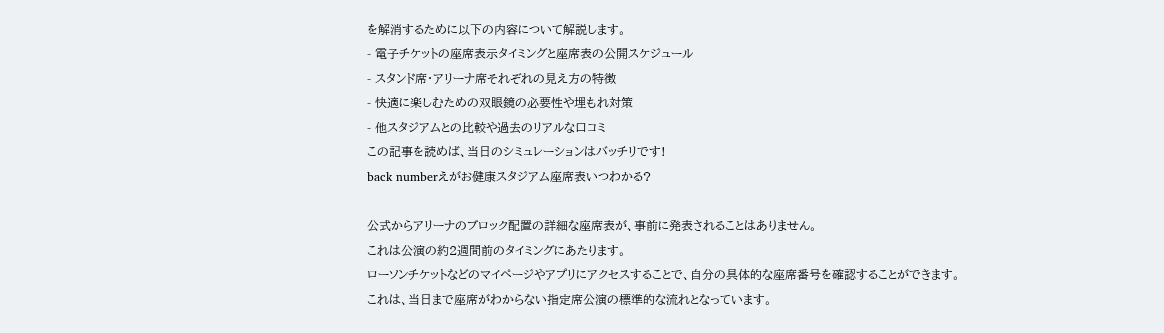を解消するために以下の内容について解説します。
- 電子チケットの座席表示タイミングと座席表の公開スケジュール
- スタンド席・アリーナ席それぞれの見え方の特徴
- 快適に楽しむための双眼鏡の必要性や埋もれ対策
- 他スタジアムとの比較や過去のリアルな口コミ
この記事を読めば、当日のシミュレーションはバッチリです!
back numberえがお健康スタジアム座席表いつわかる?

公式からアリーナのブロック配置の詳細な座席表が、事前に発表されることはありません。
これは公演の約2週間前のタイミングにあたります。
ローソンチケットなどのマイページやアプリにアクセスすることで、自分の具体的な座席番号を確認することができます。
これは、当日まで座席がわからない指定席公演の標準的な流れとなっています。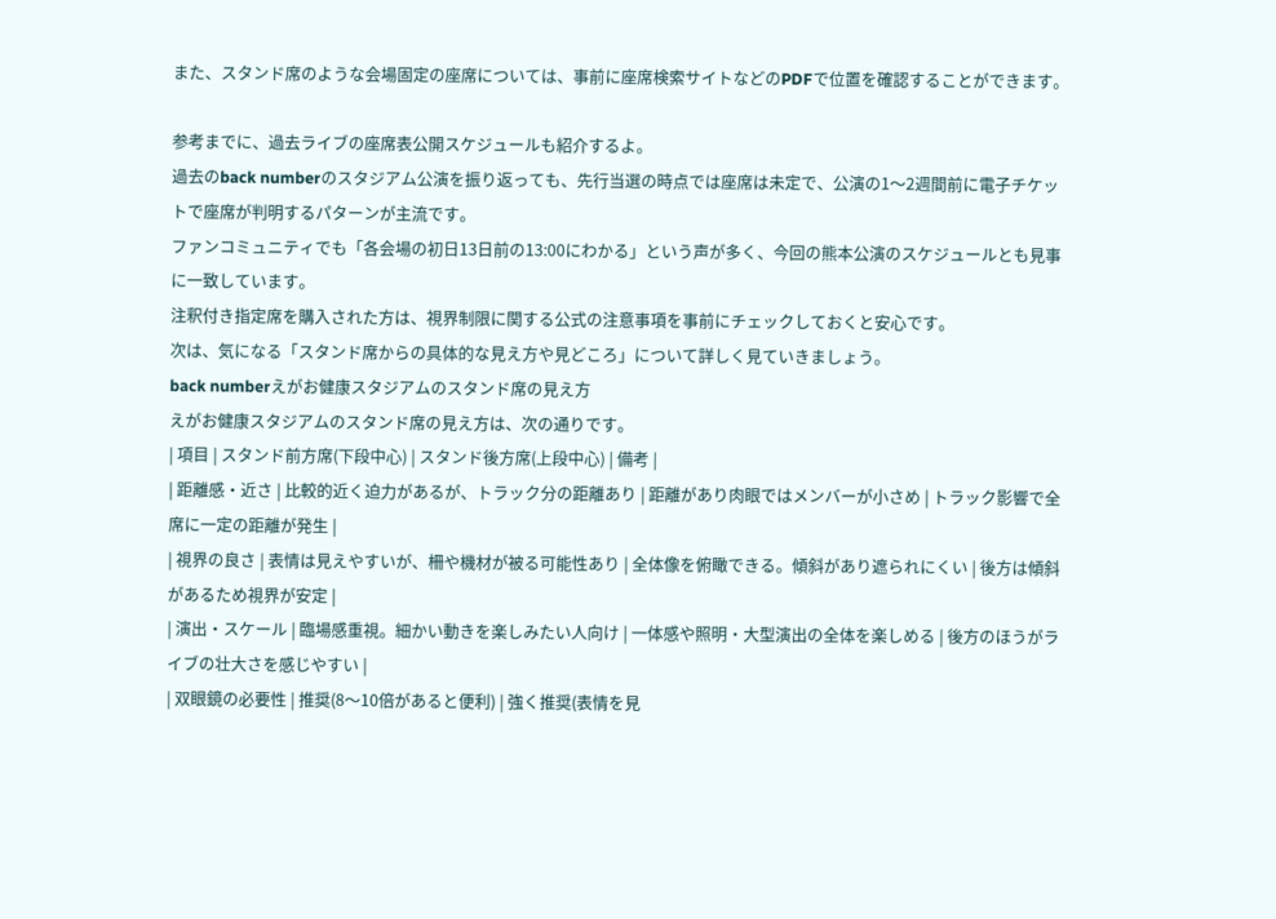また、スタンド席のような会場固定の座席については、事前に座席検索サイトなどのPDFで位置を確認することができます。

参考までに、過去ライブの座席表公開スケジュールも紹介するよ。
過去のback numberのスタジアム公演を振り返っても、先行当選の時点では座席は未定で、公演の1〜2週間前に電子チケットで座席が判明するパターンが主流です。
ファンコミュニティでも「各会場の初日13日前の13:00にわかる」という声が多く、今回の熊本公演のスケジュールとも見事に一致しています。
注釈付き指定席を購入された方は、視界制限に関する公式の注意事項を事前にチェックしておくと安心です。
次は、気になる「スタンド席からの具体的な見え方や見どころ」について詳しく見ていきましょう。
back numberえがお健康スタジアムのスタンド席の見え方
えがお健康スタジアムのスタンド席の見え方は、次の通りです。
| 項目 | スタンド前方席(下段中心) | スタンド後方席(上段中心) | 備考 |
| 距離感・近さ | 比較的近く迫力があるが、トラック分の距離あり | 距離があり肉眼ではメンバーが小さめ | トラック影響で全席に一定の距離が発生 |
| 視界の良さ | 表情は見えやすいが、柵や機材が被る可能性あり | 全体像を俯瞰できる。傾斜があり遮られにくい | 後方は傾斜があるため視界が安定 |
| 演出・スケール | 臨場感重視。細かい動きを楽しみたい人向け | 一体感や照明・大型演出の全体を楽しめる | 後方のほうがライブの壮大さを感じやすい |
| 双眼鏡の必要性 | 推奨(8〜10倍があると便利) | 強く推奨(表情を見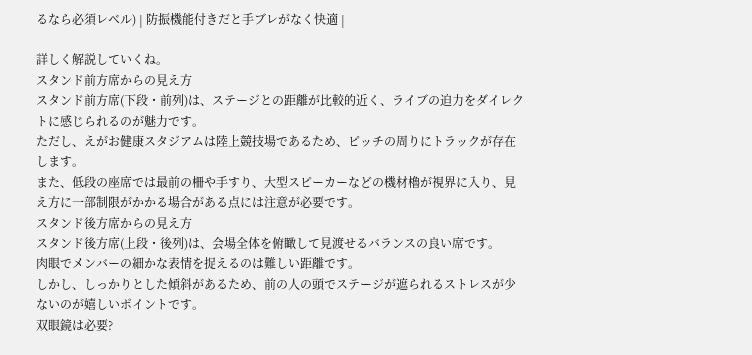るなら必須レベル) | 防振機能付きだと手ブレがなく快適 |

詳しく解説していくね。
スタンド前方席からの見え方
スタンド前方席(下段・前列)は、ステージとの距離が比較的近く、ライブの迫力をダイレクトに感じられるのが魅力です。
ただし、えがお健康スタジアムは陸上競技場であるため、ピッチの周りにトラックが存在します。
また、低段の座席では最前の柵や手すり、大型スピーカーなどの機材櫓が視界に入り、見え方に一部制限がかかる場合がある点には注意が必要です。
スタンド後方席からの見え方
スタンド後方席(上段・後列)は、会場全体を俯瞰して見渡せるバランスの良い席です。
肉眼でメンバーの細かな表情を捉えるのは難しい距離です。
しかし、しっかりとした傾斜があるため、前の人の頭でステージが遮られるストレスが少ないのが嬉しいポイントです。
双眼鏡は必要?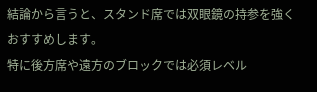結論から言うと、スタンド席では双眼鏡の持参を強くおすすめします。
特に後方席や遠方のブロックでは必須レベル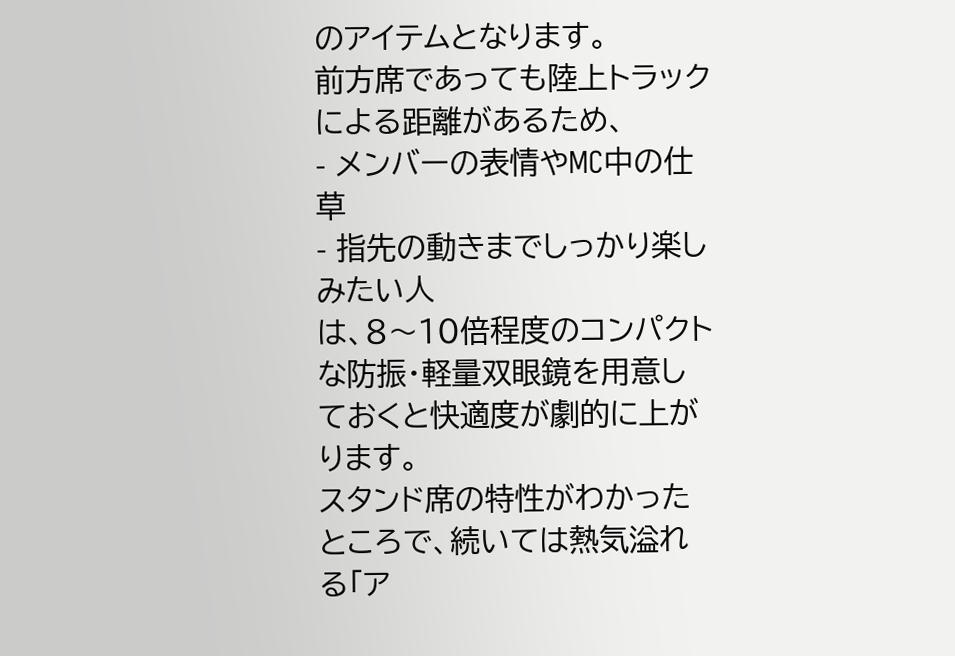のアイテムとなります。
前方席であっても陸上トラックによる距離があるため、
- メンバーの表情やMC中の仕草
- 指先の動きまでしっかり楽しみたい人
は、8〜10倍程度のコンパクトな防振・軽量双眼鏡を用意しておくと快適度が劇的に上がります。
スタンド席の特性がわかったところで、続いては熱気溢れる「ア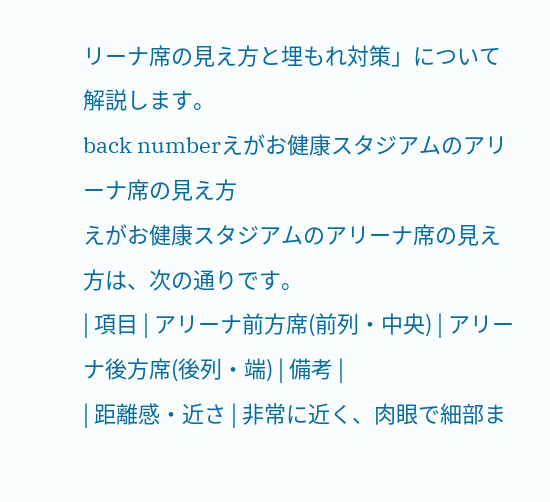リーナ席の見え方と埋もれ対策」について解説します。
back numberえがお健康スタジアムのアリーナ席の見え方
えがお健康スタジアムのアリーナ席の見え方は、次の通りです。
| 項目 | アリーナ前方席(前列・中央) | アリーナ後方席(後列・端) | 備考 |
| 距離感・近さ | 非常に近く、肉眼で細部ま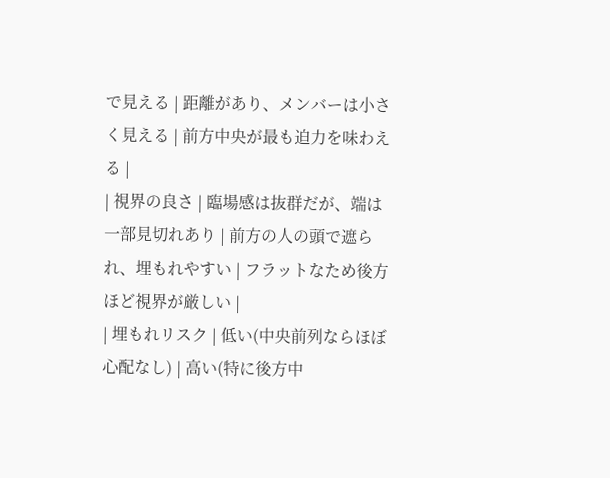で見える | 距離があり、メンバーは小さく見える | 前方中央が最も迫力を味わえる |
| 視界の良さ | 臨場感は抜群だが、端は一部見切れあり | 前方の人の頭で遮られ、埋もれやすい | フラットなため後方ほど視界が厳しい |
| 埋もれリスク | 低い(中央前列ならほぼ心配なし) | 高い(特に後方中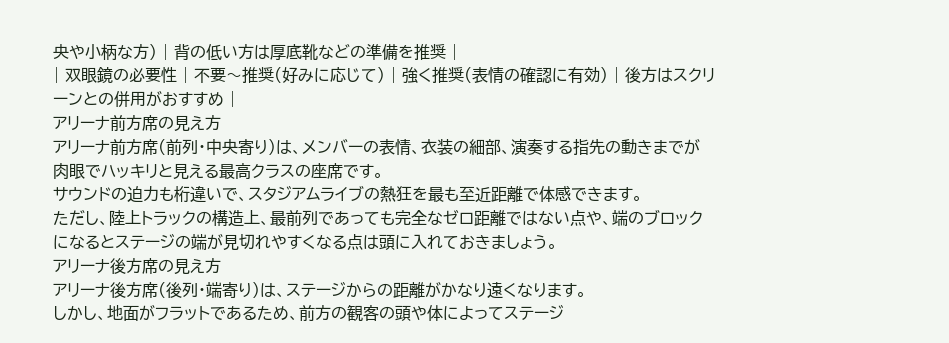央や小柄な方) | 背の低い方は厚底靴などの準備を推奨 |
| 双眼鏡の必要性 | 不要〜推奨(好みに応じて) | 強く推奨(表情の確認に有効) | 後方はスクリーンとの併用がおすすめ |
アリーナ前方席の見え方
アリーナ前方席(前列・中央寄り)は、メンバーの表情、衣装の細部、演奏する指先の動きまでが肉眼でハッキリと見える最高クラスの座席です。
サウンドの迫力も桁違いで、スタジアムライブの熱狂を最も至近距離で体感できます。
ただし、陸上トラックの構造上、最前列であっても完全なゼロ距離ではない点や、端のブロックになるとステージの端が見切れやすくなる点は頭に入れておきましょう。
アリーナ後方席の見え方
アリーナ後方席(後列・端寄り)は、ステージからの距離がかなり遠くなります。
しかし、地面がフラットであるため、前方の観客の頭や体によってステージ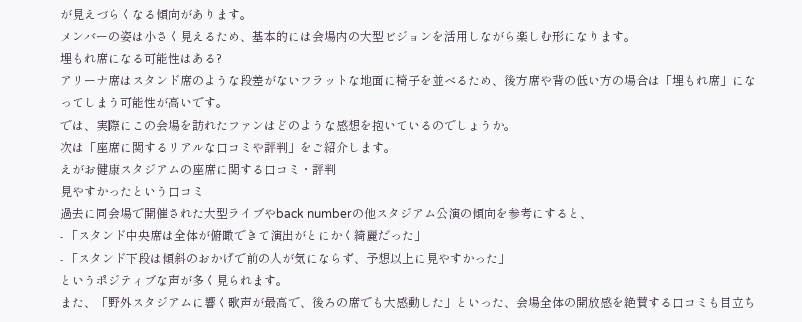が見えづらくなる傾向があります。
メンバーの姿は小さく見えるため、基本的には会場内の大型ビジョンを活用しながら楽しむ形になります。
埋もれ席になる可能性はある?
アリーナ席はスタンド席のような段差がないフラットな地面に椅子を並べるため、後方席や背の低い方の場合は「埋もれ席」になってしまう可能性が高いです。
では、実際にこの会場を訪れたファンはどのような感想を抱いているのでしょうか。
次は「座席に関するリアルな口コミや評判」をご紹介します。
えがお健康スタジアムの座席に関する口コミ・評判
見やすかったという口コミ
過去に同会場で開催された大型ライブやback numberの他スタジアム公演の傾向を参考にすると、
- 「スタンド中央席は全体が俯瞰できて演出がとにかく綺麗だった」
- 「スタンド下段は傾斜のおかげで前の人が気にならず、予想以上に見やすかった」
というポジティブな声が多く見られます。
また、「野外スタジアムに響く歌声が最高で、後ろの席でも大感動した」といった、会場全体の開放感を絶賛する口コミも目立ち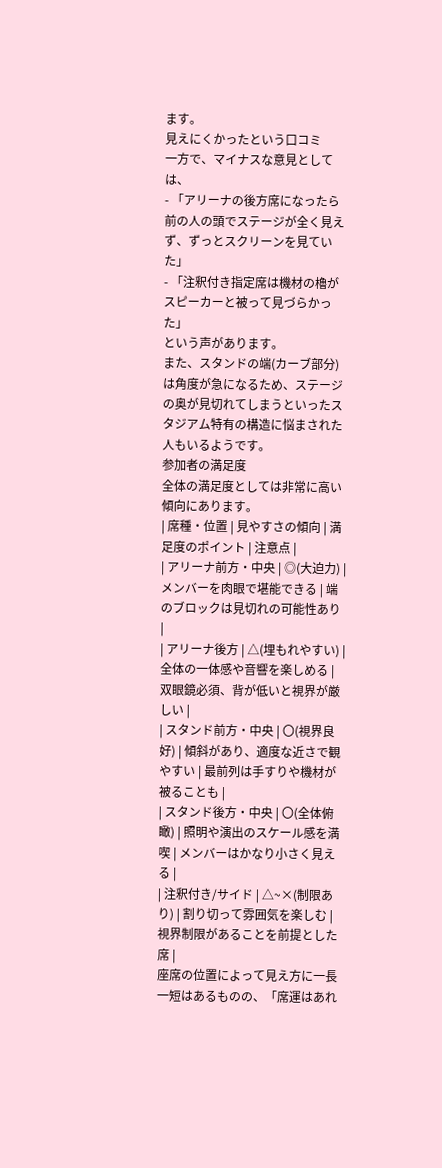ます。
見えにくかったという口コミ
一方で、マイナスな意見としては、
- 「アリーナの後方席になったら前の人の頭でステージが全く見えず、ずっとスクリーンを見ていた」
- 「注釈付き指定席は機材の櫓がスピーカーと被って見づらかった」
という声があります。
また、スタンドの端(カーブ部分)は角度が急になるため、ステージの奥が見切れてしまうといったスタジアム特有の構造に悩まされた人もいるようです。
参加者の満足度
全体の満足度としては非常に高い傾向にあります。
| 席種・位置 | 見やすさの傾向 | 満足度のポイント | 注意点 |
| アリーナ前方・中央 | ◎(大迫力) | メンバーを肉眼で堪能できる | 端のブロックは見切れの可能性あり |
| アリーナ後方 | △(埋もれやすい) | 全体の一体感や音響を楽しめる | 双眼鏡必須、背が低いと視界が厳しい |
| スタンド前方・中央 | 〇(視界良好) | 傾斜があり、適度な近さで観やすい | 最前列は手すりや機材が被ることも |
| スタンド後方・中央 | 〇(全体俯瞰) | 照明や演出のスケール感を満喫 | メンバーはかなり小さく見える |
| 注釈付き/サイド | △~×(制限あり) | 割り切って雰囲気を楽しむ | 視界制限があることを前提とした席 |
座席の位置によって見え方に一長一短はあるものの、「席運はあれ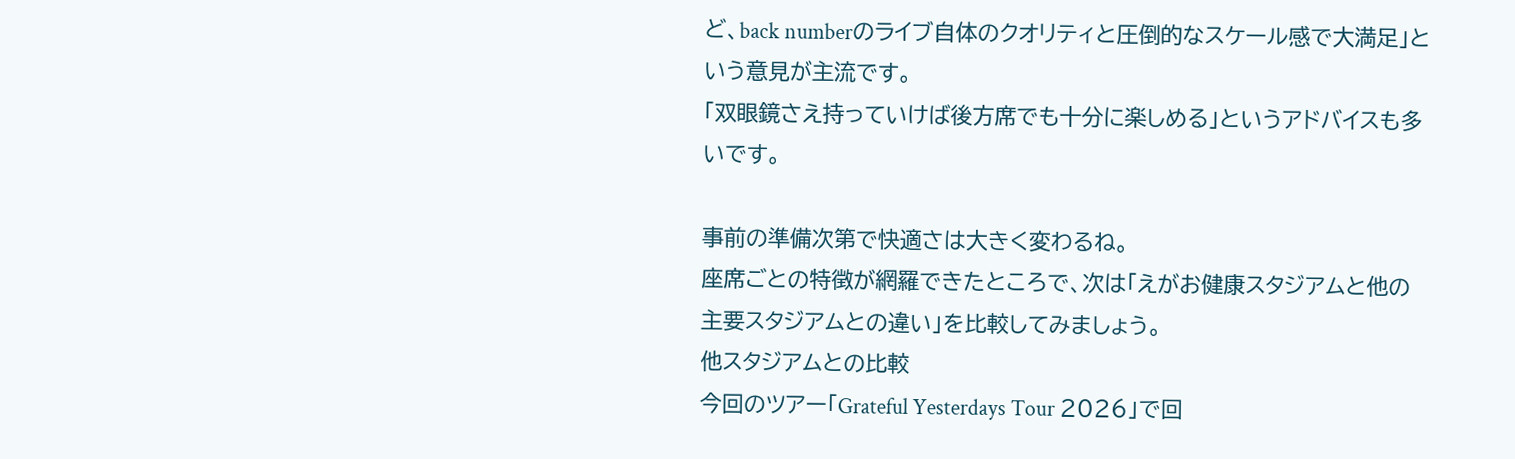ど、back numberのライブ自体のクオリティと圧倒的なスケール感で大満足」という意見が主流です。
「双眼鏡さえ持っていけば後方席でも十分に楽しめる」というアドバイスも多いです。

事前の準備次第で快適さは大きく変わるね。
座席ごとの特徴が網羅できたところで、次は「えがお健康スタジアムと他の主要スタジアムとの違い」を比較してみましょう。
他スタジアムとの比較
今回のツアー「Grateful Yesterdays Tour 2026」で回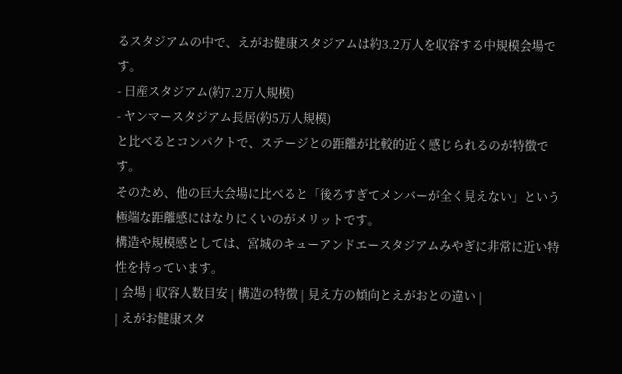るスタジアムの中で、えがお健康スタジアムは約3.2万人を収容する中規模会場です。
- 日産スタジアム(約7.2万人規模)
- ヤンマースタジアム長居(約5万人規模)
と比べるとコンパクトで、ステージとの距離が比較的近く感じられるのが特徴です。
そのため、他の巨大会場に比べると「後ろすぎてメンバーが全く見えない」という極端な距離感にはなりにくいのがメリットです。
構造や規模感としては、宮城のキューアンドエースタジアムみやぎに非常に近い特性を持っています。
| 会場 | 収容人数目安 | 構造の特徴 | 見え方の傾向とえがおとの違い |
| えがお健康スタ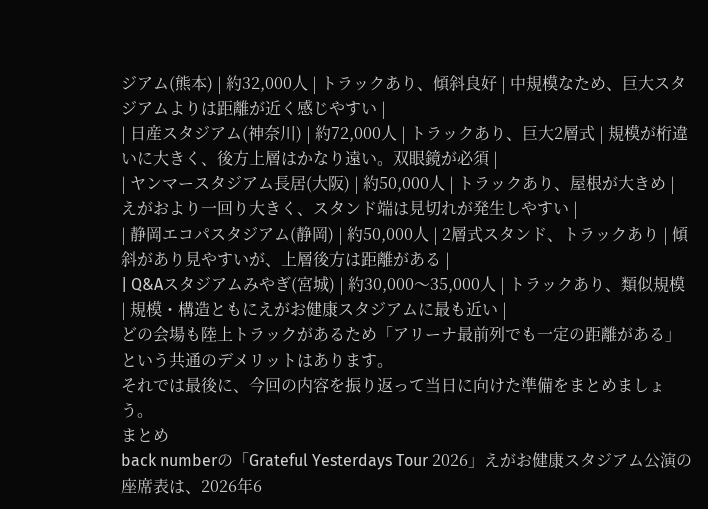ジアム(熊本) | 約32,000人 | トラックあり、傾斜良好 | 中規模なため、巨大スタジアムよりは距離が近く感じやすい |
| 日産スタジアム(神奈川) | 約72,000人 | トラックあり、巨大2層式 | 規模が桁違いに大きく、後方上層はかなり遠い。双眼鏡が必須 |
| ヤンマースタジアム長居(大阪) | 約50,000人 | トラックあり、屋根が大きめ | えがおより一回り大きく、スタンド端は見切れが発生しやすい |
| 静岡エコパスタジアム(静岡) | 約50,000人 | 2層式スタンド、トラックあり | 傾斜があり見やすいが、上層後方は距離がある |
| Q&Aスタジアムみやぎ(宮城) | 約30,000〜35,000人 | トラックあり、類似規模 | 規模・構造ともにえがお健康スタジアムに最も近い |
どの会場も陸上トラックがあるため「アリーナ最前列でも一定の距離がある」という共通のデメリットはあります。
それでは最後に、今回の内容を振り返って当日に向けた準備をまとめましょう。
まとめ
back numberの「Grateful Yesterdays Tour 2026」えがお健康スタジアム公演の座席表は、2026年6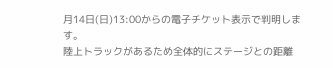月14日(日)13:00からの電子チケット表示で判明します。
陸上トラックがあるため全体的にステージとの距離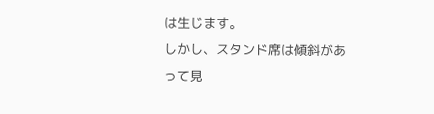は生じます。
しかし、スタンド席は傾斜があって見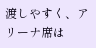渡しやすく、アリーナ席は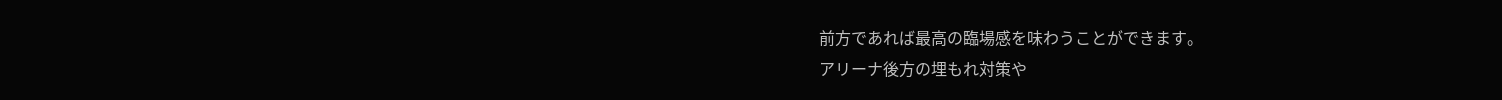前方であれば最高の臨場感を味わうことができます。
アリーナ後方の埋もれ対策や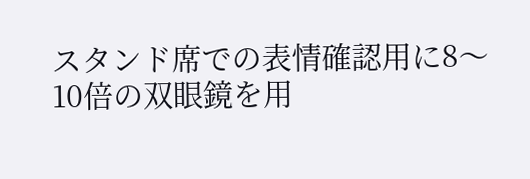スタンド席での表情確認用に8〜10倍の双眼鏡を用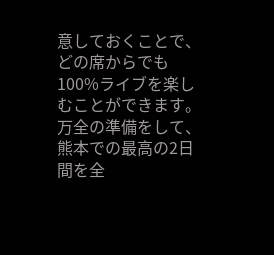意しておくことで、どの席からでも100%ライブを楽しむことができます。
万全の準備をして、熊本での最高の2日間を全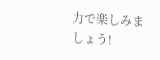力で楽しみましょう!